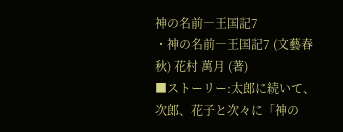神の名前―王国記7
・神の名前―王国記7 (文藝春秋) 花村 萬月 (著)
■ストーリー:太郎に続いて、次郎、花子と次々に「神の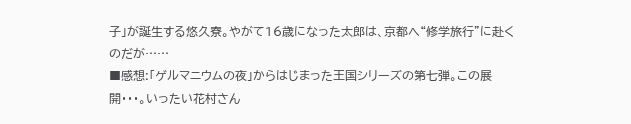子」が誕生する悠久寮。やがて16歳になった太郎は、京都へ“修学旅行”に赴くのだが……
■感想:「ゲルマニウムの夜」からはじまった王国シリーズの第七弾。この展開・・・。いったい花村さん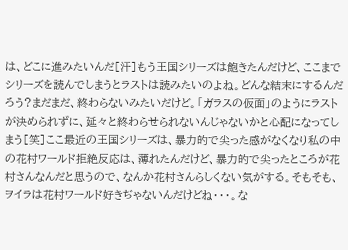は、どこに進みたいんだ[汗]もう王国シリーズは飽きたんだけど、ここまでシリーズを読んでしまうとラストは読みたいのよね。どんな結末にするんだろう?まだまだ、終わらないみたいだけど。「ガラスの仮面」のようにラストが決められずに、延々と終わらせられないんじゃないかと心配になってしまう[笑]ここ最近の王国シリーズは、暴力的で尖った感がなくなり私の中の花村ワールド拒絶反応は、薄れたんだけど、暴力的で尖ったところが花村さんなんだと思うので、なんか花村さんらしくない気がする。そもそも、ヲイラは花村ワールド好きぢゃないんだけどね・・・。な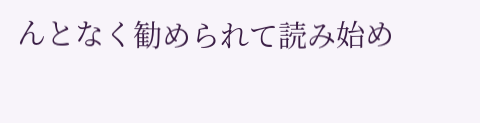んとなく勧められて読み始め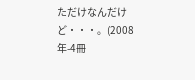ただけなんだけど・・・。(2008年-4冊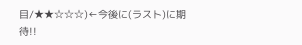目/★★☆☆☆)←今後に(ラスト)に期待!!